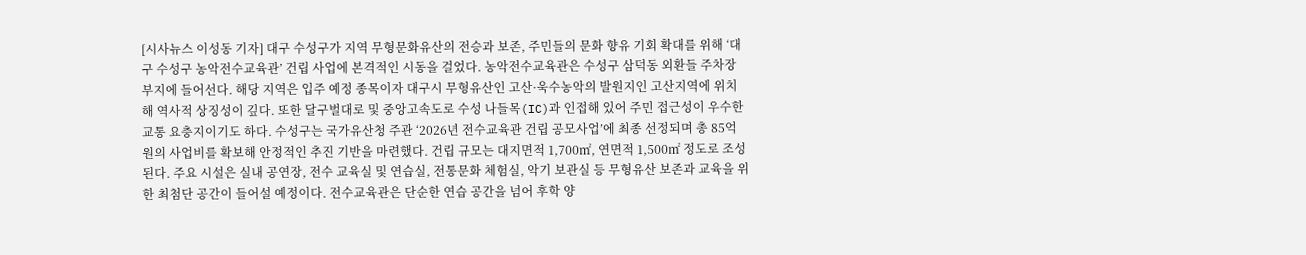[시사뉴스 이성동 기자] 대구 수성구가 지역 무형문화유산의 전승과 보존, 주민들의 문화 향유 기회 확대를 위해 ‘대구 수성구 농악전수교육관’ 건립 사업에 본격적인 시동을 걸었다. 농악전수교육관은 수성구 삼덕동 외환들 주차장 부지에 들어선다. 해당 지역은 입주 예정 종목이자 대구시 무형유산인 고산·욱수농악의 발원지인 고산지역에 위치해 역사적 상징성이 깊다. 또한 달구벌대로 및 중앙고속도로 수성 나들목(IC)과 인접해 있어 주민 접근성이 우수한 교통 요충지이기도 하다. 수성구는 국가유산청 주관 ‘2026년 전수교육관 건립 공모사업’에 최종 선정되며 총 85억 원의 사업비를 확보해 안정적인 추진 기반을 마련했다. 건립 규모는 대지면적 1,700㎡, 연면적 1,500㎡ 정도로 조성된다. 주요 시설은 실내 공연장, 전수 교육실 및 연습실, 전통문화 체험실, 악기 보관실 등 무형유산 보존과 교육을 위한 최첨단 공간이 들어설 예정이다. 전수교육관은 단순한 연습 공간을 넘어 후학 양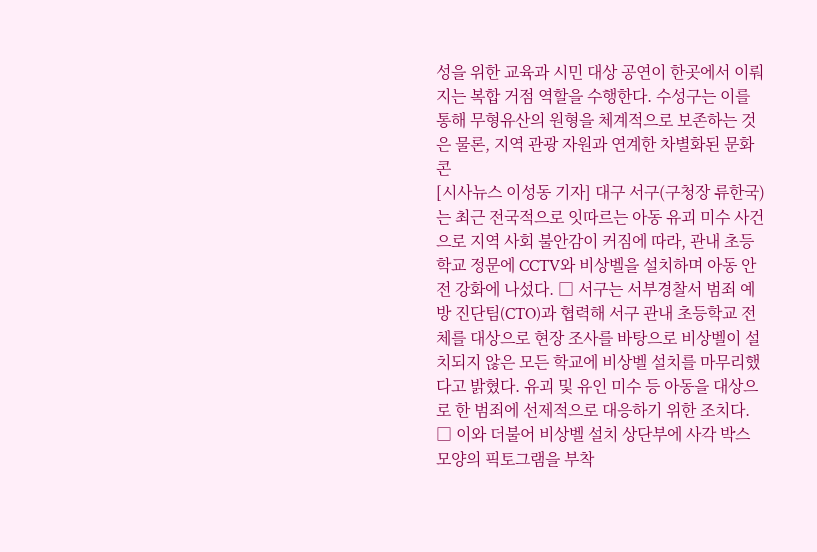성을 위한 교육과 시민 대상 공연이 한곳에서 이뤄지는 복합 거점 역할을 수행한다. 수성구는 이를 통해 무형유산의 원형을 체계적으로 보존하는 것은 물론, 지역 관광 자원과 연계한 차별화된 문화 콘
[시사뉴스 이성동 기자] 대구 서구(구청장 류한국)는 최근 전국적으로 잇따르는 아동 유괴 미수 사건으로 지역 사회 불안감이 커짐에 따라, 관내 초등학교 정문에 CCTV와 비상벨을 설치하며 아동 안전 강화에 나섰다. □ 서구는 서부경찰서 범죄 예방 진단팀(CTO)과 협력해 서구 관내 초등학교 전체를 대상으로 현장 조사를 바탕으로 비상벨이 설치되지 않은 모든 학교에 비상벨 설치를 마무리했다고 밝혔다. 유괴 및 유인 미수 등 아동을 대상으로 한 범죄에 선제적으로 대응하기 위한 조치다. □ 이와 더불어 비상벨 설치 상단부에 사각 박스 모양의 픽토그램을 부착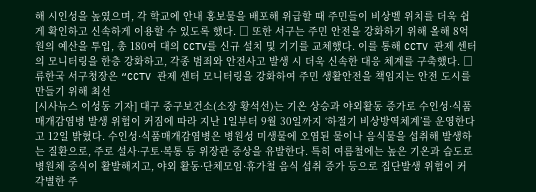해 시인성을 높였으며, 각 학교에 안내 홍보물을 배포해 위급할 때 주민들이 비상벨 위치를 더욱 쉽게 확인하고 신속하게 이용할 수 있도록 했다. □ 또한 서구는 주민 안전을 강화하기 위해 올해 8억 원의 예산을 투입, 총 180여 대의 CCTV를 신규 설치 및 기기를 교체했다. 이를 통해 CCTV 관제 센터의 모니터링을 한층 강화하고, 각종 범죄와 안전사고 발생 시 더욱 신속한 대응 체계를 구축했다. □ 류한국 서구청장은 “CCTV 관제 센터 모니터링을 강화하여 주민 생활안전을 책임지는 안전 도시를 만들기 위해 최선
[시사뉴스 이성동 기자] 대구 중구보건소(소장 황석선)는 기온 상승과 야외활동 증가로 수인성·식품매개감염병 발생 위험이 커짐에 따라 지난 1일부터 9월 30일까지 ‘하절기 비상방역체계’를 운영한다고 12일 밝혔다. 수인성·식품매개감염병은 병원성 미생물에 오염된 물이나 음식물을 섭취해 발생하는 질환으로, 주로 설사·구토·복통 등 위장관 증상을 유발한다. 특히 여름철에는 높은 기온과 습도로 병원체 증식이 활발해지고, 야외 활동·단체모임·휴가철 음식 섭취 증가 등으로 집단발생 위험이 커 각별한 주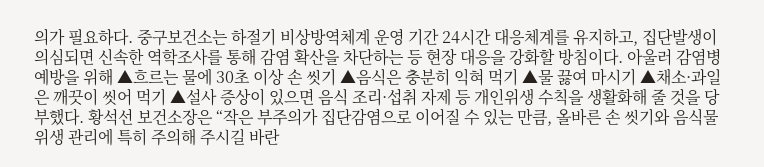의가 필요하다. 중구보건소는 하절기 비상방역체계 운영 기간 24시간 대응체계를 유지하고, 집단발생이 의심되면 신속한 역학조사를 통해 감염 확산을 차단하는 등 현장 대응을 강화할 방침이다. 아울러 감염병 예방을 위해 ▲흐르는 물에 30초 이상 손 씻기 ▲음식은 충분히 익혀 먹기 ▲물 끓여 마시기 ▲채소·과일은 깨끗이 씻어 먹기 ▲설사 증상이 있으면 음식 조리·섭취 자제 등 개인위생 수칙을 생활화해 줄 것을 당부했다. 황석선 보건소장은 “작은 부주의가 집단감염으로 이어질 수 있는 만큼, 올바른 손 씻기와 음식물 위생 관리에 특히 주의해 주시길 바란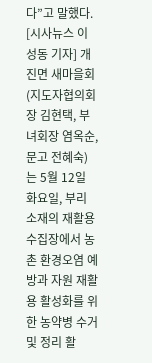다”고 말했다.
[시사뉴스 이성동 기자] 개진면 새마을회(지도자협의회장 김현택, 부녀회장 염옥순, 문고 전혜숙)는 5월 12일 화요일, 부리 소재의 재활용수집장에서 농촌 환경오염 예방과 자원 재활용 활성화를 위한 농약병 수거 및 정리 활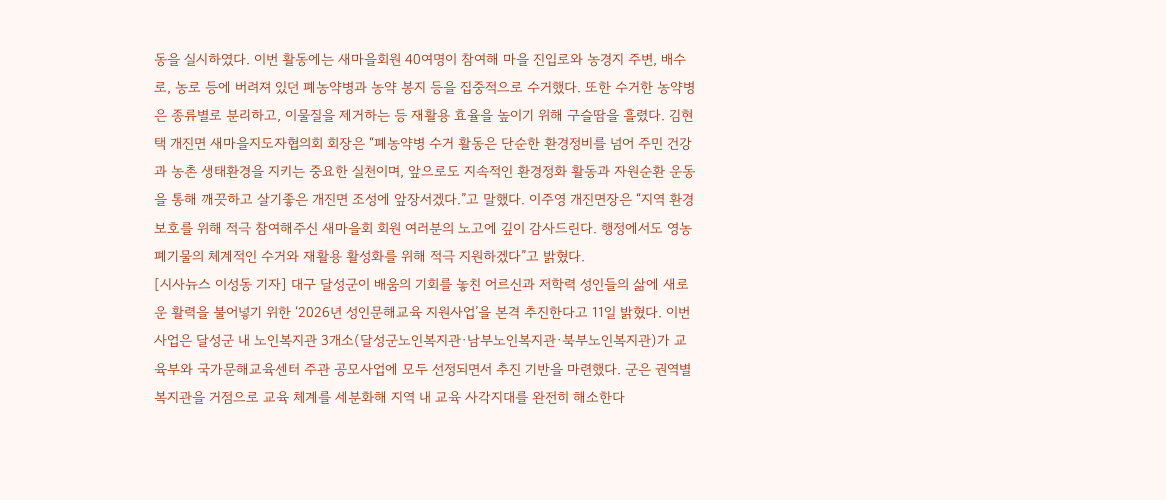동을 실시하였다. 이번 활동에는 새마을회원 40여명이 참여해 마을 진입로와 농경지 주변, 배수로, 농로 등에 버려져 있던 폐농약병과 농약 봉지 등을 집중적으로 수거했다. 또한 수거한 농약병은 종류별로 분리하고, 이물질을 제거하는 등 재활용 효율을 높이기 위해 구슬땀을 흘렸다. 김현택 개진면 새마을지도자협의회 회장은 “폐농약병 수거 활동은 단순한 환경정비를 넘어 주민 건강과 농촌 생태환경을 지키는 중요한 실천이며, 앞으로도 지속적인 환경정화 활동과 자원순환 운동을 통해 깨끗하고 살기좋은 개진면 조성에 앞장서겠다.”고 말했다. 이주영 개진면장은 “지역 환경보호를 위해 적극 참여해주신 새마을회 회원 여러분의 노고에 깊이 감사드린다. 행정에서도 영농폐기물의 체계적인 수거와 재활용 활성화를 위해 적극 지원하겠다”고 밝혔다.
[시사뉴스 이성동 기자] 대구 달성군이 배움의 기회를 놓친 어르신과 저학력 성인들의 삶에 새로운 활력을 불어넣기 위한 ‘2026년 성인문해교육 지원사업’을 본격 추진한다고 11일 밝혔다. 이번 사업은 달성군 내 노인복지관 3개소(달성군노인복지관·남부노인복지관·북부노인복지관)가 교육부와 국가문해교육센터 주관 공모사업에 모두 선정되면서 추진 기반을 마련했다. 군은 권역별 복지관을 거점으로 교육 체계를 세분화해 지역 내 교육 사각지대를 완전히 해소한다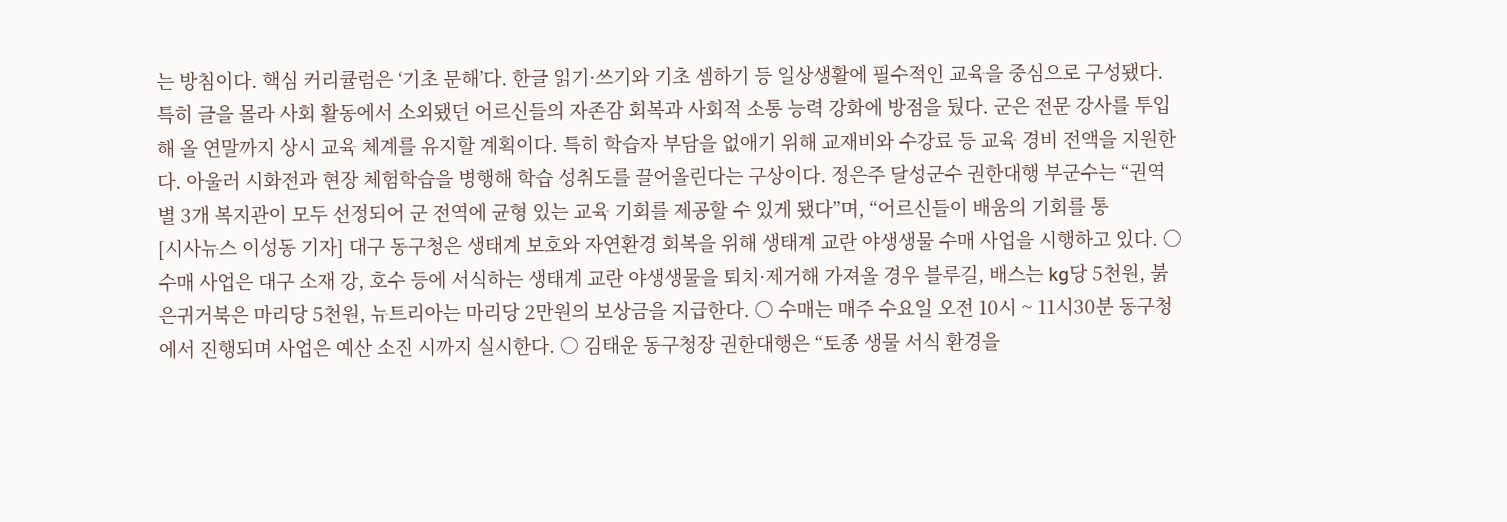는 방침이다. 핵심 커리큘럼은 ‘기초 문해’다. 한글 읽기·쓰기와 기초 셈하기 등 일상생활에 필수적인 교육을 중심으로 구성됐다. 특히 글을 몰라 사회 활동에서 소외됐던 어르신들의 자존감 회복과 사회적 소통 능력 강화에 방점을 뒀다. 군은 전문 강사를 투입해 올 연말까지 상시 교육 체계를 유지할 계획이다. 특히 학습자 부담을 없애기 위해 교재비와 수강료 등 교육 경비 전액을 지원한다. 아울러 시화전과 현장 체험학습을 병행해 학습 성취도를 끌어올린다는 구상이다. 정은주 달성군수 권한대행 부군수는 “권역별 3개 복지관이 모두 선정되어 군 전역에 균형 있는 교육 기회를 제공할 수 있게 됐다”며, “어르신들이 배움의 기회를 통
[시사뉴스 이성동 기자] 대구 동구청은 생태계 보호와 자연환경 회복을 위해 생태계 교란 야생생물 수매 사업을 시행하고 있다. ○ 수매 사업은 대구 소재 강, 호수 등에 서식하는 생태계 교란 야생생물을 퇴치·제거해 가져올 경우 블루길, 배스는 kg당 5천원, 붉은귀거북은 마리당 5천원, 뉴트리아는 마리당 2만원의 보상금을 지급한다. ○ 수매는 매주 수요일 오전 10시 ~ 11시30분 동구청에서 진행되며 사업은 예산 소진 시까지 실시한다. ○ 김태운 동구청장 권한대행은 “토종 생물 서식 환경을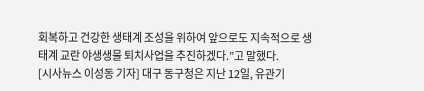회복하고 건강한 생태계 조성을 위하여 앞으로도 지속적으로 생태계 교란 야생생물 퇴치사업을 추진하겠다.”고 말했다.
[시사뉴스 이성동 기자] 대구 동구청은 지난 12일, 유관기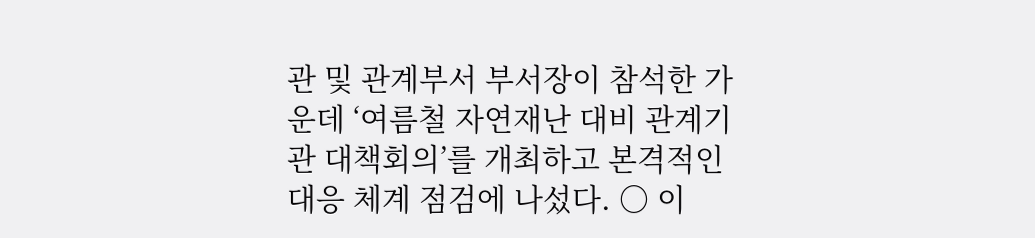관 및 관계부서 부서장이 참석한 가운데 ‘여름철 자연재난 대비 관계기관 대책회의’를 개최하고 본격적인 대응 체계 점검에 나섰다. ○ 이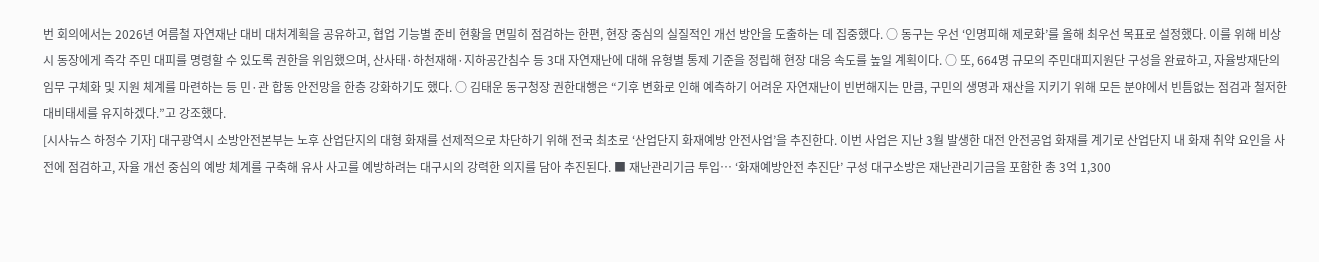번 회의에서는 2026년 여름철 자연재난 대비 대처계획을 공유하고, 협업 기능별 준비 현황을 면밀히 점검하는 한편, 현장 중심의 실질적인 개선 방안을 도출하는 데 집중했다. ○ 동구는 우선 ‘인명피해 제로화’를 올해 최우선 목표로 설정했다. 이를 위해 비상 시 동장에게 즉각 주민 대피를 명령할 수 있도록 권한을 위임했으며, 산사태·하천재해·지하공간침수 등 3대 자연재난에 대해 유형별 통제 기준을 정립해 현장 대응 속도를 높일 계획이다. ○ 또, 664명 규모의 주민대피지원단 구성을 완료하고, 자율방재단의 임무 구체화 및 지원 체계를 마련하는 등 민·관 합동 안전망을 한층 강화하기도 했다. ○ 김태운 동구청장 권한대행은 “기후 변화로 인해 예측하기 어려운 자연재난이 빈번해지는 만큼, 구민의 생명과 재산을 지키기 위해 모든 분야에서 빈틈없는 점검과 철저한 대비태세를 유지하겠다.”고 강조했다.
[시사뉴스 하정수 기자] 대구광역시 소방안전본부는 노후 산업단지의 대형 화재를 선제적으로 차단하기 위해 전국 최초로 ‘산업단지 화재예방 안전사업’을 추진한다. 이번 사업은 지난 3월 발생한 대전 안전공업 화재를 계기로 산업단지 내 화재 취약 요인을 사전에 점검하고, 자율 개선 중심의 예방 체계를 구축해 유사 사고를 예방하려는 대구시의 강력한 의지를 담아 추진된다. ■ 재난관리기금 투입… ‘화재예방안전 추진단’ 구성 대구소방은 재난관리기금을 포함한 총 3억 1,300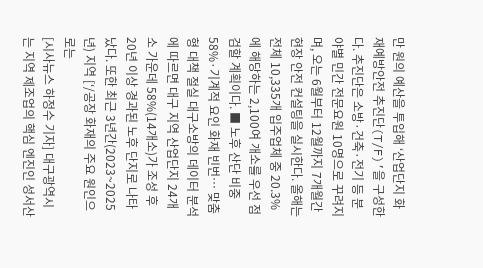만 원의 예산을 투입해 ‘산업단지 화재예방안전 추진단(T/F)’을 구성한다. 추진단은 소방·건축·전기 등 분야별 민간 전문요원 10명으로 꾸려지며, 오는 6월부터 12월까지 7개월간 현장 안전 컨설팅을 실시한다. 올해는 전체 10,335개 입주업체 중 20.3%에 해당하는 2,100여 개소를 우선 점검할 계획이다. ■ 노후 산단 비중 58%·기계적 요인 화재 빈번… 맞춤형 대책 절실 대구소방의 데이터 분석에 따르면 대구 지역 산업단지 24개소 가운데 58%(14개소)가 조성 후 20년 이상 경과된 노후 단지로 나타났다. 또한 최근 3년간(2023~2025년) 지역 [‘/공장 화재의 주요 원인으로는
[시사뉴스 하정수 기자] 대구광역시는 지역 제조업의 핵심 엔진인 성서산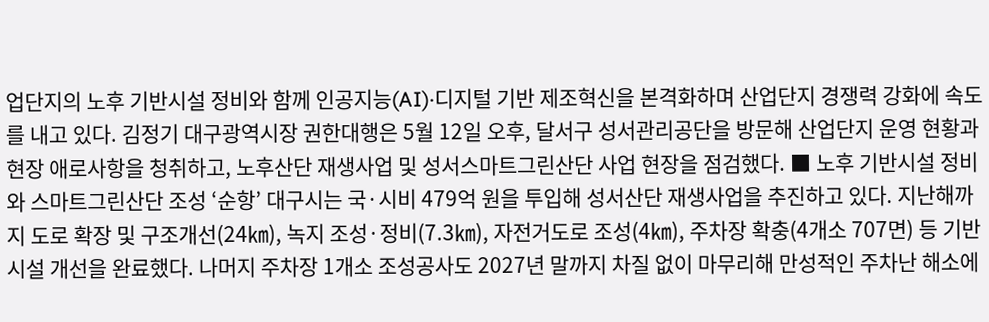업단지의 노후 기반시설 정비와 함께 인공지능(AI)·디지털 기반 제조혁신을 본격화하며 산업단지 경쟁력 강화에 속도를 내고 있다. 김정기 대구광역시장 권한대행은 5월 12일 오후, 달서구 성서관리공단을 방문해 산업단지 운영 현황과 현장 애로사항을 청취하고, 노후산단 재생사업 및 성서스마트그린산단 사업 현장을 점검했다. ■ 노후 기반시설 정비와 스마트그린산단 조성 ‘순항’ 대구시는 국·시비 479억 원을 투입해 성서산단 재생사업을 추진하고 있다. 지난해까지 도로 확장 및 구조개선(24㎞), 녹지 조성·정비(7.3㎞), 자전거도로 조성(4㎞), 주차장 확충(4개소 707면) 등 기반시설 개선을 완료했다. 나머지 주차장 1개소 조성공사도 2027년 말까지 차질 없이 마무리해 만성적인 주차난 해소에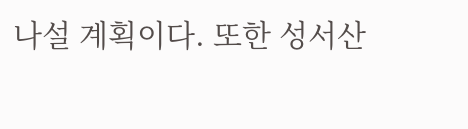나설 계획이다. 또한 성서산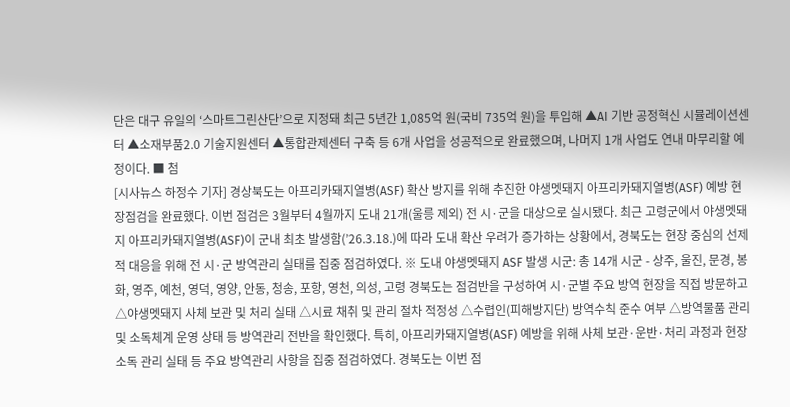단은 대구 유일의 ‘스마트그린산단’으로 지정돼 최근 5년간 1,085억 원(국비 735억 원)을 투입해 ▲AI 기반 공정혁신 시뮬레이션센터 ▲소재부품2.0 기술지원센터 ▲통합관제센터 구축 등 6개 사업을 성공적으로 완료했으며, 나머지 1개 사업도 연내 마무리할 예정이다. ■ 첨
[시사뉴스 하정수 기자] 경상북도는 아프리카돼지열병(ASF) 확산 방지를 위해 추진한 야생멧돼지 아프리카돼지열병(ASF) 예방 현장점검을 완료했다. 이번 점검은 3월부터 4월까지 도내 21개(울릉 제외) 전 시·군을 대상으로 실시됐다. 최근 고령군에서 야생멧돼지 아프리카돼지열병(ASF)이 군내 최초 발생함(’26.3.18.)에 따라 도내 확산 우려가 증가하는 상황에서, 경북도는 현장 중심의 선제적 대응을 위해 전 시·군 방역관리 실태를 집중 점검하였다. ※ 도내 야생멧돼지 ASF 발생 시군: 총 14개 시군 - 상주, 울진, 문경, 봉화, 영주, 예천, 영덕, 영양, 안동, 청송, 포항, 영천, 의성, 고령 경북도는 점검반을 구성하여 시·군별 주요 방역 현장을 직접 방문하고 △야생멧돼지 사체 보관 및 처리 실태 △시료 채취 및 관리 절차 적정성 △수렵인(피해방지단) 방역수칙 준수 여부 △방역물품 관리 및 소독체계 운영 상태 등 방역관리 전반을 확인했다. 특히, 아프리카돼지열병(ASF) 예방을 위해 사체 보관·운반·처리 과정과 현장 소독 관리 실태 등 주요 방역관리 사항을 집중 점검하였다. 경북도는 이번 점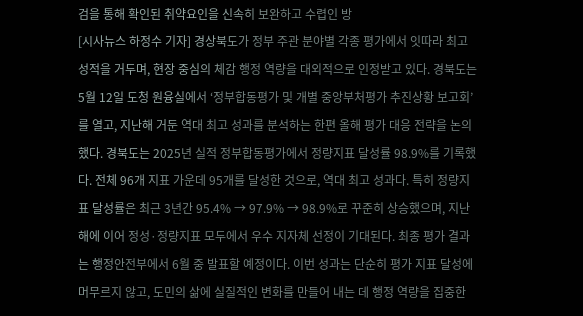검을 통해 확인된 취약요인을 신속히 보완하고 수렵인 방
[시사뉴스 하정수 기자] 경상북도가 정부 주관 분야별 각종 평가에서 잇따라 최고 성적을 거두며, 현장 중심의 체감 행정 역량을 대외적으로 인정받고 있다. 경북도는 5월 12일 도청 원융실에서 ‘정부합동평가 및 개별 중앙부처평가 추진상황 보고회’를 열고, 지난해 거둔 역대 최고 성과를 분석하는 한편 올해 평가 대응 전략을 논의했다. 경북도는 2025년 실적 정부합동평가에서 정량지표 달성률 98.9%를 기록했다. 전체 96개 지표 가운데 95개를 달성한 것으로, 역대 최고 성과다. 특히 정량지표 달성률은 최근 3년간 95.4% → 97.9% → 98.9%로 꾸준히 상승했으며, 지난해에 이어 정성·정량지표 모두에서 우수 지자체 선정이 기대된다. 최종 평가 결과는 행정안전부에서 6월 중 발표할 예정이다. 이번 성과는 단순히 평가 지표 달성에 머무르지 않고, 도민의 삶에 실질적인 변화를 만들어 내는 데 행정 역량을 집중한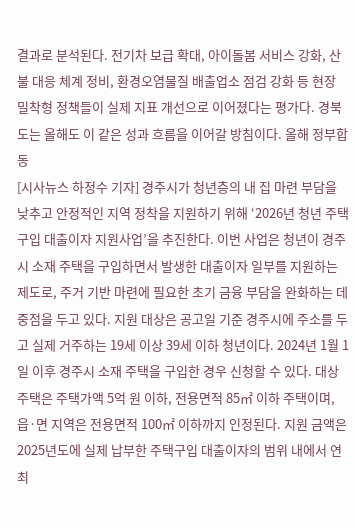결과로 분석된다. 전기차 보급 확대, 아이돌봄 서비스 강화, 산불 대응 체계 정비, 환경오염물질 배출업소 점검 강화 등 현장 밀착형 정책들이 실제 지표 개선으로 이어졌다는 평가다. 경북도는 올해도 이 같은 성과 흐름을 이어갈 방침이다. 올해 정부합동
[시사뉴스 하정수 기자] 경주시가 청년층의 내 집 마련 부담을 낮추고 안정적인 지역 정착을 지원하기 위해 ‘2026년 청년 주택구입 대출이자 지원사업’을 추진한다. 이번 사업은 청년이 경주시 소재 주택을 구입하면서 발생한 대출이자 일부를 지원하는 제도로, 주거 기반 마련에 필요한 초기 금융 부담을 완화하는 데 중점을 두고 있다. 지원 대상은 공고일 기준 경주시에 주소를 두고 실제 거주하는 19세 이상 39세 이하 청년이다. 2024년 1월 1일 이후 경주시 소재 주택을 구입한 경우 신청할 수 있다. 대상 주택은 주택가액 5억 원 이하, 전용면적 85㎡ 이하 주택이며, 읍·면 지역은 전용면적 100㎡ 이하까지 인정된다. 지원 금액은 2025년도에 실제 납부한 주택구입 대출이자의 범위 내에서 연 최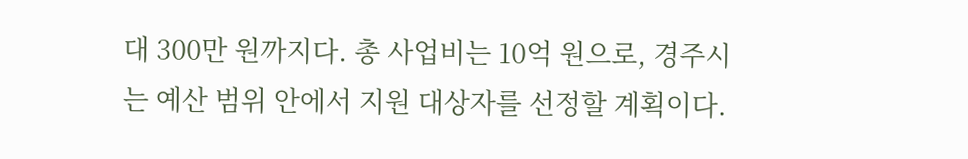대 300만 원까지다. 총 사업비는 10억 원으로, 경주시는 예산 범위 안에서 지원 대상자를 선정할 계획이다.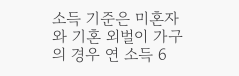소득 기준은 미혼자와 기혼 외벌이 가구의 경우 연 소득 6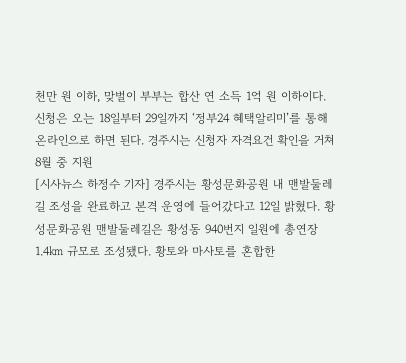천만 원 이하, 맞벌이 부부는 합산 연 소득 1억 원 이하이다. 신청은 오는 18일부터 29일까지 ‘정부24 혜택알리미’를 통해 온라인으로 하면 된다. 경주시는 신청자 자격요건 확인을 거쳐 8월 중 지원
[시사뉴스 하정수 기자] 경주시는 황성문화공원 내 맨발둘레길 조성을 완료하고 본격 운영에 들어갔다고 12일 밝혔다. 황성문화공원 맨발둘레길은 황성동 940번지 일원에 총연장 1.4㎞ 규모로 조성됐다. 황토와 마사토를 혼합한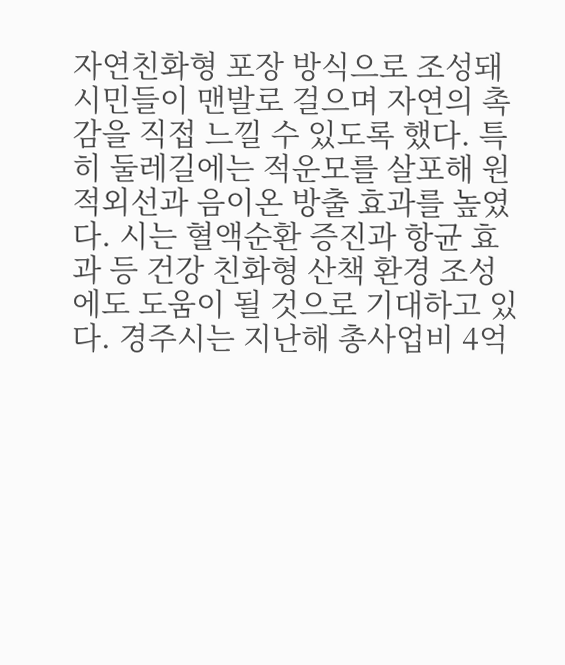자연친화형 포장 방식으로 조성돼 시민들이 맨발로 걸으며 자연의 촉감을 직접 느낄 수 있도록 했다. 특히 둘레길에는 적운모를 살포해 원적외선과 음이온 방출 효과를 높였다. 시는 혈액순환 증진과 항균 효과 등 건강 친화형 산책 환경 조성에도 도움이 될 것으로 기대하고 있다. 경주시는 지난해 총사업비 4억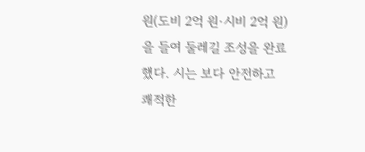원(도비 2억 원·시비 2억 원)을 들여 둘레길 조성을 완료했다. 시는 보다 안전하고 쾌적한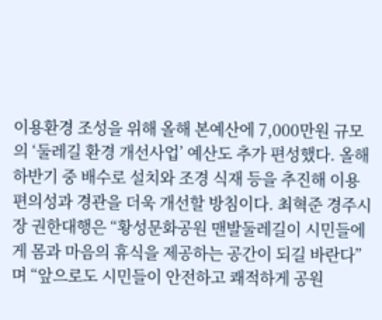이용환경 조성을 위해 올해 본예산에 7,000만원 규모의 ‘둘레길 환경 개선사업’ 예산도 추가 편성했다. 올해 하반기 중 배수로 설치와 조경 식재 등을 추진해 이용 편의성과 경관을 더욱 개선할 방침이다. 최혁준 경주시장 권한대행은 “황성문화공원 맨발둘레길이 시민들에게 몸과 마음의 휴식을 제공하는 공간이 되길 바란다”며 “앞으로도 시민들이 안전하고 쾌적하게 공원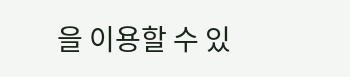을 이용할 수 있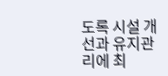도록 시설 개선과 유지관리에 최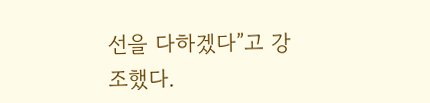선을 다하겠다”고 강조했다.